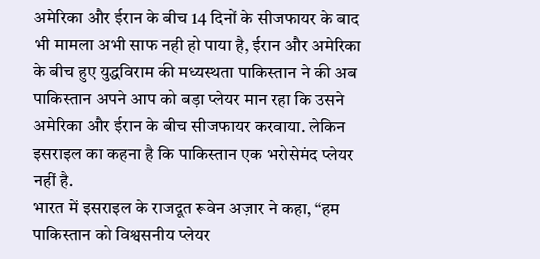अमेरिका और ईरान के बीच 14 दिनों के सीजफायर के बाद भी मामला अभी साफ नही हो पाया है, ईरान और अमेरिका के बीच हुए युद्धविराम की मध्यस्थता पाकिस्तान ने की अब पाकिस्तान अपने आप को बड़ा प्लेयर मान रहा कि उसने अमेरिका और ईरान के बीच सीजफायर करवाया. लेकिन इसराइल का कहना है कि पाकिस्तान एक भरोसेमंद प्लेयर नहीं है.
भारत में इसराइल के राजदूत रूवेन अज़ार ने कहा, “हम पाकिस्तान को विश्वसनीय प्लेयर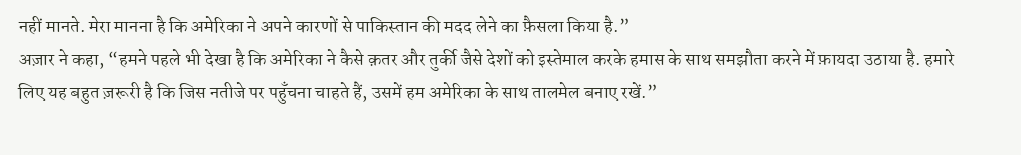नहीं मानते. मेरा मानना है कि अमेरिका ने अपने कारणों से पाकिस्तान की मदद लेने का फ़ैसला किया है.”
अज़ार ने कहा, “हमने पहले भी देखा है कि अमेरिका ने कैसे क़तर और तुर्की जैसे देशों को इस्तेमाल करके हमास के साथ समझौता करने में फ़ायदा उठाया है. हमारे लिए यह बहुत ज़रूरी है कि जिस नतीजे पर पहुँचना चाहते हैं, उसमें हम अमेरिका के साथ तालमेल बनाए रखें.”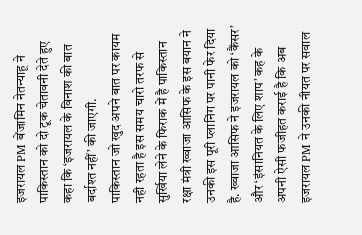इजरायल PM बेंजामिन नेतन्याहू ने पाकिस्तान को दो टूक चेतावनी देते हुए कहा कि ‘इजरायल के विनाश की बात बर्दाश्त नहीं’ की जाएगी.
पाकिस्तान जो खुद अपने बात पर कायम नही रहता है इस समय चारो तरफ से सुर्खिया लेने के फिराक में है पाकिस्तान रक्षा मंत्री ख्वाजा आसिफ के इस बयान ने उनकी इस पूरी प्लानिंग पर पानी फेर दिया है. ख्वाजा आसिफ ने इजरायल को ‘कैंसर’ और ‘इंसानियत के लिए शाप’ कह के अपनी ऐसी फजीहत कराई है कि अब इजरायल PM ने उनकी नीयत पर सवाल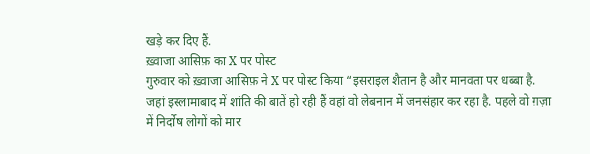खड़े कर दिए हैं.
ख़्वाजा आसिफ़ का X पर पोस्ट
गुरुवार को ख़्वाजा आसिफ़ ने X पर पोस्ट किया “इसराइल शैतान है और मानवता पर धब्बा है. जहां इस्लामाबाद में शांति की बातें हो रही हैं वहां वो लेबनान में जनसंहार कर रहा है. पहले वो ग़ज़ा में निर्दोष लोगों को मार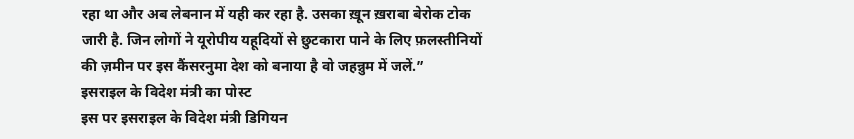रहा था और अब लेबनान में यही कर रहा है. उसका ख़ून ख़राबा बेरोक टोक जारी है. जिन लोगों ने यूरोपीय यहूदियों से छुटकारा पाने के लिए फ़लस्तीनियों की ज़मीन पर इस कैंसरनुमा देश को बनाया है वो जहन्नुम में जलें.”
इसराइल के विदेश मंत्री का पोस्ट
इस पर इसराइल के विदेश मंत्री डिगियन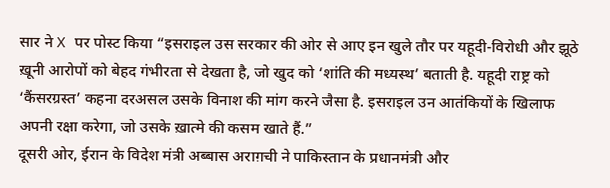सार ने X पर पोस्ट किया “इसराइल उस सरकार की ओर से आए इन खुले तौर पर यहूदी-विरोधी और झूठे ख़ूनी आरोपों को बेहद गंभीरता से देखता है, जो खुद को ‘शांति की मध्यस्थ’ बताती है. यहूदी राष्ट्र को ‘कैंसरग्रस्त’ कहना दरअसल उसके विनाश की मांग करने जैसा है. इसराइल उन आतंकियों के खिलाफ अपनी रक्षा करेगा, जो उसके ख़ात्मे की कसम खाते हैं.”
दूसरी ओर, ईरान के विदेश मंत्री अब्बास अराग़ची ने पाकिस्तान के प्रधानमंत्री और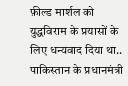फ़ील्ड मार्शल को युद्धविराम के प्रयासों के लिए धन्यवाद दिया था.. पाकिस्तान के प्रधानमंत्री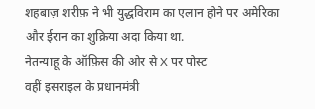शहबाज़ शरीफ़ ने भी युद्धविराम का एलान होने पर अमेरिका और ईरान का शुक्रिया अदा किया था.
नेतन्याहू के ऑफ़िस की ओर से X पर पोस्ट
वहीं इसराइल के प्रधानमंत्री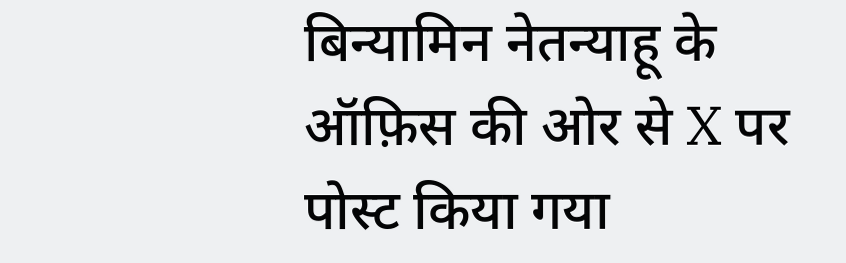बिन्यामिन नेतन्याहू के ऑफ़िस की ओर से X पर पोस्ट किया गया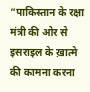“पाकिस्तान के रक्षा मंत्री की ओर से इसराइल के ख़ात्मे की कामना करना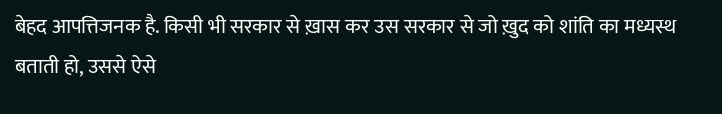बेहद आपत्तिजनक है. किसी भी सरकार से ख़ास कर उस सरकार से जो ख़ुद को शांति का मध्यस्थ बताती हो, उससे ऐसे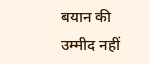बयान की उम्मीद नहीं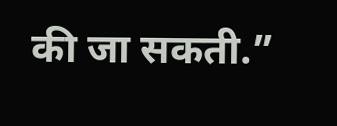की जा सकती.”